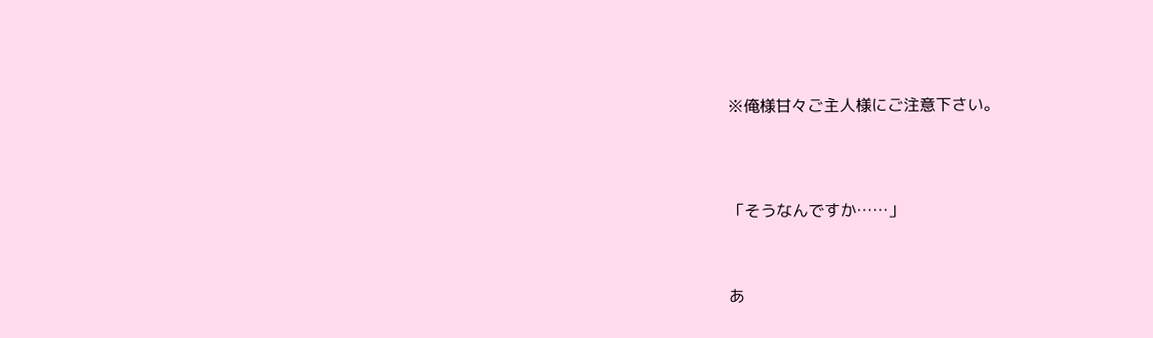※俺様甘々ご主人様にご注意下さい。




「そうなんですか……」



あ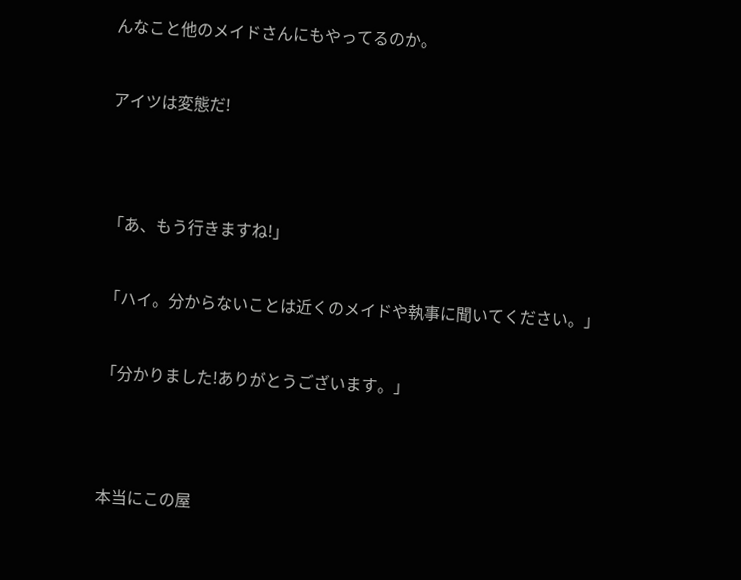んなこと他のメイドさんにもやってるのか。


アイツは変態だ!




「あ、もう行きますね!」


「ハイ。分からないことは近くのメイドや執事に聞いてください。」


「分かりました!ありがとうございます。」




本当にこの屋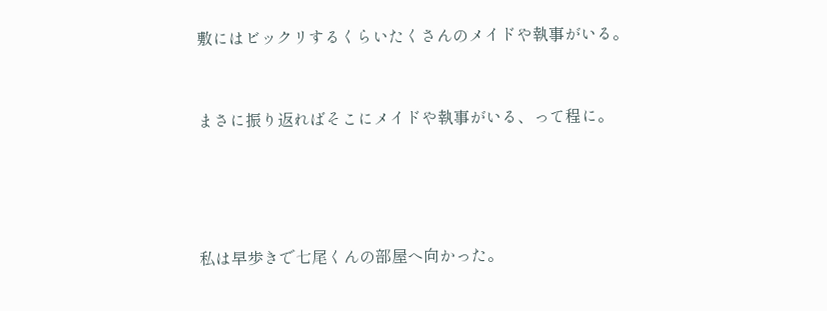敷にはビックリするくらいたくさんのメイドや執事がいる。


まさに振り返ればそこにメイドや執事がいる、って程に。




私は早歩きで七尾くんの部屋へ向かった。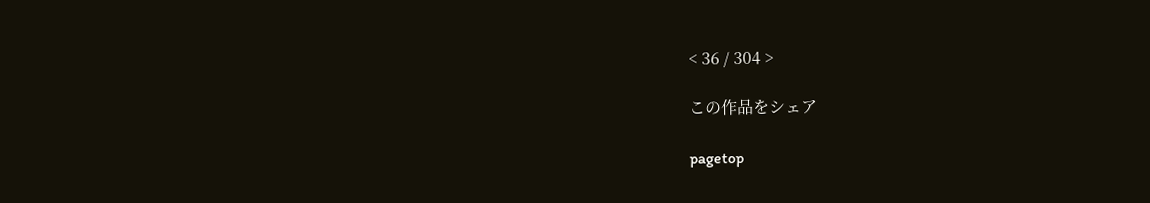< 36 / 304 >

この作品をシェア

pagetop